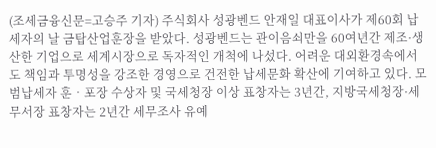(조세금융신문=고승주 기자) 주식회사 성광벤드 안재일 대표이사가 제60회 납세자의 날 금탑산업훈장을 받았다. 성광벤드는 관이음쇠만을 60여년간 제조·생산한 기업으로 세계시장으로 독자적인 개척에 나섰다. 어려운 대외환경속에서도 책임과 투명성을 강조한 경영으로 건전한 납세문화 확산에 기여하고 있다. 모범납세자 훈‧포장 수상자 및 국세청장 이상 표창자는 3년간, 지방국세청장·세무서장 표창자는 2년간 세무조사 유예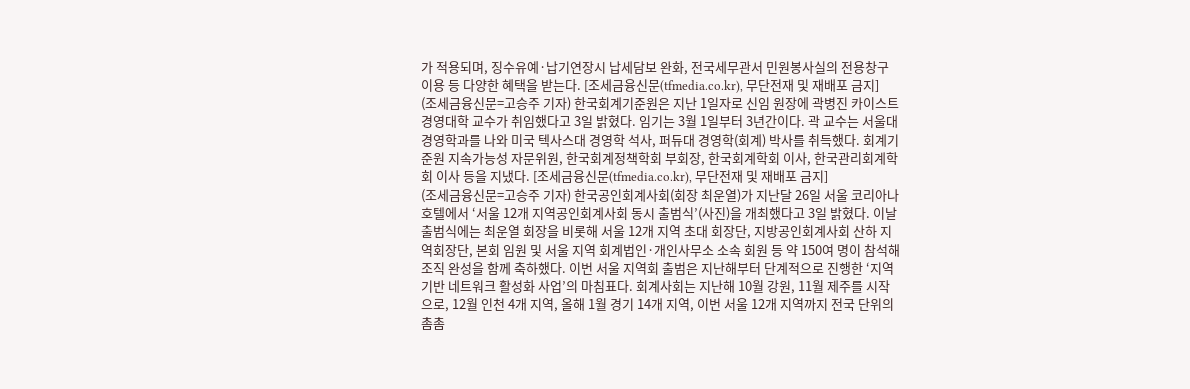가 적용되며, 징수유예·납기연장시 납세담보 완화, 전국세무관서 민원봉사실의 전용창구 이용 등 다양한 혜택을 받는다. [조세금융신문(tfmedia.co.kr), 무단전재 및 재배포 금지]
(조세금융신문=고승주 기자) 한국회계기준원은 지난 1일자로 신임 원장에 곽병진 카이스트 경영대학 교수가 취임했다고 3일 밝혔다. 임기는 3월 1일부터 3년간이다. 곽 교수는 서울대 경영학과를 나와 미국 텍사스대 경영학 석사, 퍼듀대 경영학(회계) 박사를 취득했다. 회계기준원 지속가능성 자문위원, 한국회계정책학회 부회장, 한국회계학회 이사, 한국관리회계학회 이사 등을 지냈다. [조세금융신문(tfmedia.co.kr), 무단전재 및 재배포 금지]
(조세금융신문=고승주 기자) 한국공인회계사회(회장 최운열)가 지난달 26일 서울 코리아나 호텔에서 ‘서울 12개 지역공인회계사회 동시 출범식’(사진)을 개최했다고 3일 밝혔다. 이날 출범식에는 최운열 회장을 비롯해 서울 12개 지역 초대 회장단, 지방공인회계사회 산하 지역회장단, 본회 임원 및 서울 지역 회계법인·개인사무소 소속 회원 등 약 150여 명이 참석해 조직 완성을 함께 축하했다. 이번 서울 지역회 출범은 지난해부터 단계적으로 진행한 ‘지역 기반 네트워크 활성화 사업’의 마침표다. 회계사회는 지난해 10월 강원, 11월 제주를 시작으로, 12월 인천 4개 지역, 올해 1월 경기 14개 지역, 이번 서울 12개 지역까지 전국 단위의 촘촘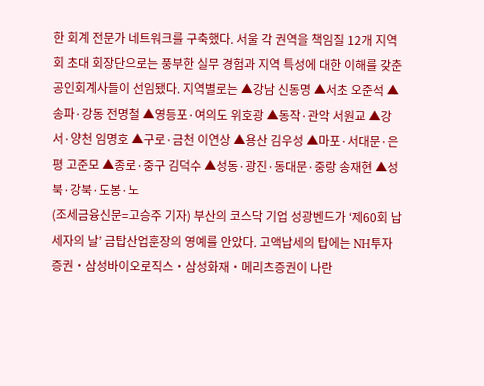한 회계 전문가 네트워크를 구축했다. 서울 각 권역을 책임질 12개 지역회 초대 회장단으로는 풍부한 실무 경험과 지역 특성에 대한 이해를 갖춘 공인회계사들이 선임됐다. 지역별로는 ▲강남 신동명 ▲서초 오준석 ▲송파·강동 전명철 ▲영등포·여의도 위호광 ▲동작·관악 서원교 ▲강서·양천 임명호 ▲구로·금천 이연상 ▲용산 김우성 ▲마포·서대문·은평 고준모 ▲종로·중구 김덕수 ▲성동·광진·동대문·중랑 송재현 ▲성북·강북·도봉·노
(조세금융신문=고승주 기자) 부산의 코스닥 기업 성광벤드가 ‘제60회 납세자의 날’ 금탑산업훈장의 영예를 안았다. 고액납세의 탑에는 NH투자증권‧삼성바이오로직스‧삼성화재‧메리츠증권이 나란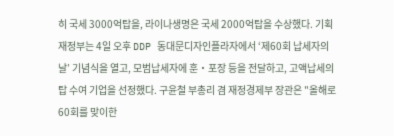히 국세 3000억탑을, 라이나생명은 국세 2000억탑을 수상했다. 기획재정부는 4일 오후 DDP 동대문디자인플라자에서 ‘제60회 납세자의 날’ 기념식을 열고, 모범납세자에 훈・포장 등을 전달하고, 고액납세의 탑 수여 기업을 선정했다. 구윤철 부총리 겸 재정경제부 장관은 "올해로 60회를 맞이한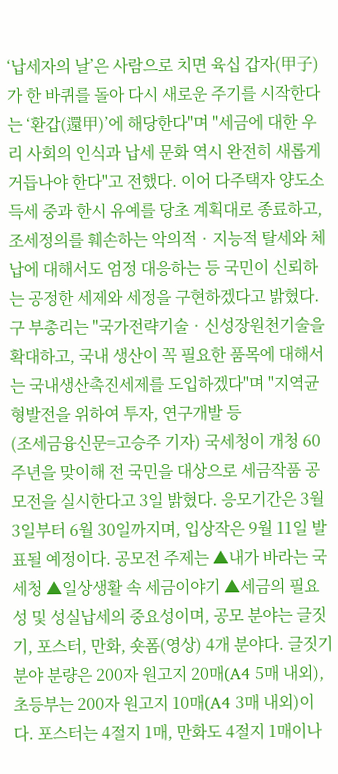‘납세자의 날’은 사람으로 치면 육십 갑자(甲子)가 한 바퀴를 돌아 다시 새로운 주기를 시작한다는 ‘환갑(還甲)’에 해당한다"며 "세금에 대한 우리 사회의 인식과 납세 문화 역시 완전히 새롭게 거듭나야 한다"고 전했다. 이어 다주택자 양도소득세 중과 한시 유예를 당초 계획대로 종료하고, 조세정의를 훼손하는 악의적‧지능적 탈세와 체납에 대해서도 엄정 대응하는 등 국민이 신뢰하는 공정한 세제와 세정을 구현하겠다고 밝혔다. 구 부총리는 "국가전략기술‧신성장원천기술을 확대하고, 국내 생산이 꼭 필요한 품목에 대해서는 국내생산촉진세제를 도입하겠다"며 "지역균형발전을 위하여 투자, 연구개발 등
(조세금융신문=고승주 기자) 국세청이 개청 60주년을 맞이해 전 국민을 대상으로 세금작품 공모전을 실시한다고 3일 밝혔다. 응모기간은 3월 3일부터 6월 30일까지며, 입상작은 9월 11일 발표될 예정이다. 공모전 주제는 ▲내가 바라는 국세청 ▲일상생활 속 세금이야기 ▲세금의 필요성 및 성실납세의 중요성이며, 공모 분야는 글짓기, 포스터, 만화, 숏폼(영상) 4개 분야다. 글짓기 분야 분량은 200자 원고지 20매(A4 5매 내외), 초등부는 200자 원고지 10매(A4 3매 내외)이다. 포스터는 4절지 1매, 만화도 4절지 1매이나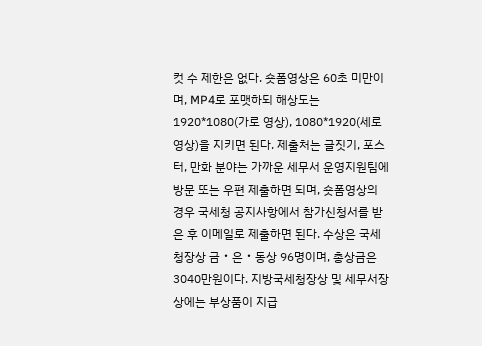컷 수 제한은 없다. 숏폼영상은 60초 미만이며, MP4로 포맷하되 해상도는 1920*1080(가로 영상), 1080*1920(세로 영상)을 지키면 된다. 제출처는 글짓기, 포스터, 만화 분야는 가까운 세무서 운영지원팀에 방문 또는 우편 제출하면 되며, 숏폼영상의 경우 국세청 공지사항에서 참가신청서를 받은 후 이메일로 제출하면 된다. 수상은 국세청장상 금‧은‧동상 96명이며, 총상금은 3040만원이다. 지방국세청장상 및 세무서장상에는 부상품이 지급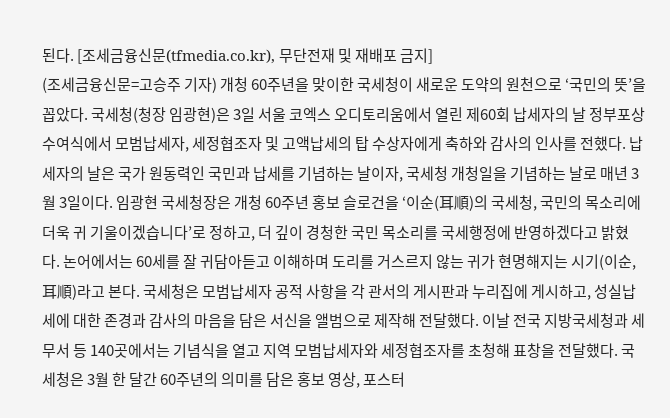된다. [조세금융신문(tfmedia.co.kr), 무단전재 및 재배포 금지]
(조세금융신문=고승주 기자) 개청 60주년을 맞이한 국세청이 새로운 도약의 원천으로 ‘국민의 뜻’을 꼽았다. 국세청(청장 임광현)은 3일 서울 코엑스 오디토리움에서 열린 제60회 납세자의 날 정부포상 수여식에서 모범납세자, 세정협조자 및 고액납세의 탑 수상자에게 축하와 감사의 인사를 전했다. 납세자의 날은 국가 원동력인 국민과 납세를 기념하는 날이자, 국세청 개청일을 기념하는 날로 매년 3월 3일이다. 임광현 국세청장은 개청 60주년 홍보 슬로건을 ‘이순(耳順)의 국세청, 국민의 목소리에 더욱 귀 기울이겠습니다’로 정하고, 더 깊이 경청한 국민 목소리를 국세행정에 반영하겠다고 밝혔다. 논어에서는 60세를 잘 귀담아듣고 이해하며 도리를 거스르지 않는 귀가 현명해지는 시기(이순, 耳順)라고 본다. 국세청은 모범납세자 공적 사항을 각 관서의 게시판과 누리집에 게시하고, 성실납세에 대한 존경과 감사의 마음을 담은 서신을 앨범으로 제작해 전달했다. 이날 전국 지방국세청과 세무서 등 140곳에서는 기념식을 열고 지역 모범납세자와 세정협조자를 초청해 표창을 전달했다. 국세청은 3월 한 달간 60주년의 의미를 담은 홍보 영상, 포스터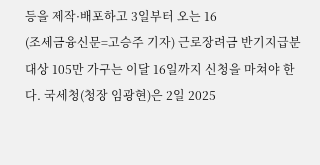등을 제작·배포하고 3일부터 오는 16
(조세금융신문=고승주 기자) 근로장려금 반기지급분 대상 105만 가구는 이달 16일까지 신청을 마쳐야 한다. 국세청(청장 임광현)은 2일 2025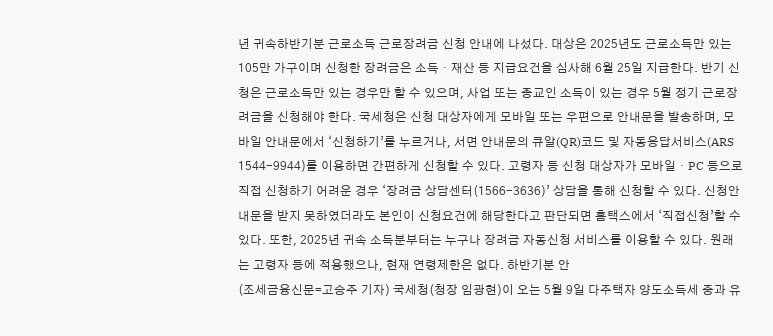년 귀속하반기분 근로소득 근로장려금 신청 안내에 나섰다. 대상은 2025년도 근로소득만 있는 105만 가구이며 신청한 장려금은 소득・재산 등 지급요건을 심사해 6월 25일 지급한다. 반기 신청은 근로소득만 있는 경우만 할 수 있으며, 사업 또는 종교인 소득이 있는 경우 5월 정기 근로장려금을 신청해야 한다. 국세청은 신청 대상자에게 모바일 또는 우편으로 안내문을 발송하며, 모바일 안내문에서 ‘신청하기’를 누르거나, 서면 안내문의 큐알(QR)코드 및 자동응답서비스(ARS 1544-9944)를 이용하면 간편하게 신청할 수 있다. 고령자 등 신청 대상자가 모바일・PC 등으로 직접 신청하기 어려운 경우 ‘장려금 상담센터(1566-3636)’ 상담을 통해 신청할 수 있다. 신청안내문을 받지 못하였더라도 본인이 신청요건에 해당한다고 판단되면 홈택스에서 ‘직접신청’할 수 있다. 또한, 2025년 귀속 소득분부터는 누구나 장려금 자동신청 서비스를 이용할 수 있다. 원래는 고령자 등에 적용했으나, 현재 연령제한은 없다. 하반기분 안
(조세금융신문=고승주 기자) 국세청(청장 임광현)이 오는 5월 9일 다주택자 양도소득세 중과 유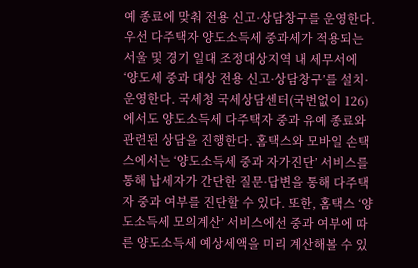예 종료에 맞춰 전용 신고·상담창구를 운영한다. 우선 다주택자 양도소득세 중과세가 적용되는 서울 및 경기 일대 조정대상지역 내 세무서에 ‘양도세 중과 대상 전용 신고·상담창구’를 설치·운영한다. 국세청 국세상담센터(국번없이 126)에서도 양도소득세 다주택자 중과 유예 종료와 관련된 상담을 진행한다. 홈택스와 모바일 손택스에서는 ‘양도소득세 중과 자가진단’ 서비스를 통해 납세자가 간단한 질문·답변을 통해 다주택자 중과 여부를 진단할 수 있다. 또한, 홈택스 ‘양도소득세 모의계산’ 서비스에선 중과 여부에 따른 양도소득세 예상세액을 미리 계산해볼 수 있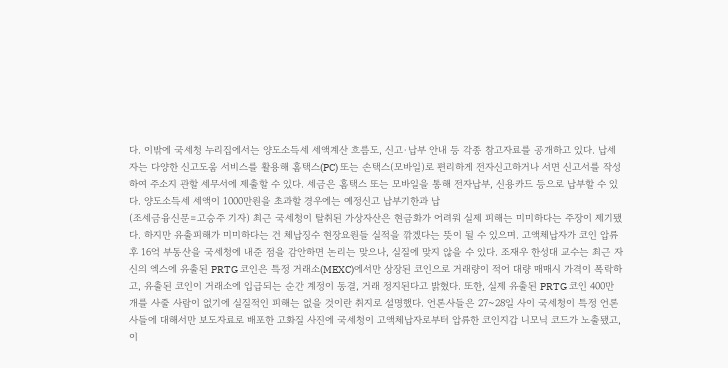다. 이밖에 국세청 누리집에서는 양도소득세 세액계산 흐름도, 신고·납부 안내 등 각종 참고자료를 공개하고 있다. 납세자는 다양한 신고도움 서비스를 활용해 홈택스(PC) 또는 손택스(모바일)로 편리하게 전자신고하거나 서면 신고서를 작성하여 주소지 관할 세무서에 제출할 수 있다. 세금은 홈택스 또는 모바일을 통해 전자납부, 신용카드 등으로 납부할 수 있다. 양도소득세 세액이 1000만원을 초과할 경우에는 예정신고 납부기한과 납
(조세금융신문=고승주 기자) 최근 국세청이 탈취된 가상자산은 현금화가 어려워 실제 피해는 미미하다는 주장이 제기됐다. 하지만 유출피해가 미미하다는 건 체납징수 현장요원들 실적을 깎겠다는 뜻이 될 수 있으며. 고액체납자가 코인 압류 후 16억 부동산을 국세청에 내준 점을 감안하면 논리는 맞으나, 실질에 맞지 않을 수 있다. 조재우 한성대 교수는 최근 자신의 엑스에 유출된 PRTG 코인은 특정 거래소(MEXC)에서만 상장된 코인으로 거래량이 적어 대량 매매시 가격이 폭락하고, 유출된 코인이 거래소에 입급되는 순간 계정이 동결, 거래 정지된다고 밝혔다. 또한, 실제 유출된 PRTG 코인 400만개를 사줄 사람이 없기에 실질적인 피해는 없을 것이란 취지로 설명했다. 언론사들은 27~28일 사이 국세청이 특정 언론사들에 대해서만 보도자료로 배포한 고화질 사진에 국세청이 고액체납자로부터 압류한 코인지갑 니모닉 코드가 노출됐고, 이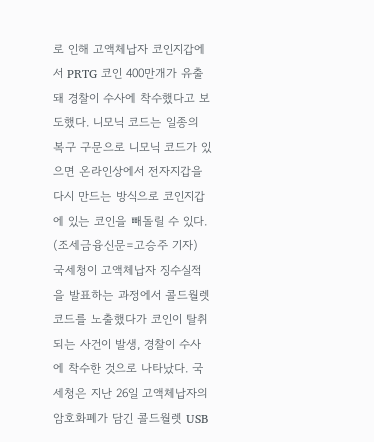로 인해 고액체납자 코인지갑에서 PRTG 코인 400만개가 유출돼 경찰이 수사에 착수했다고 보도했다. 니모닉 코드는 일종의 복구 구문으로 니모닉 코드가 있으면 온라인상에서 전자지갑을 다시 만드는 방식으로 코인지갑에 있는 코인을 빼돌릴 수 있다.
(조세금융신문=고승주 기자) 국세청이 고액체납자 징수실적을 발표하는 과정에서 콜드월렛 코드를 노출했다가 코인이 탈취되는 사건이 발생, 경찰이 수사에 착수한 것으로 나타났다. 국세청은 지난 26일 고액체납자의 암호화폐가 담긴 콜드월렛 USB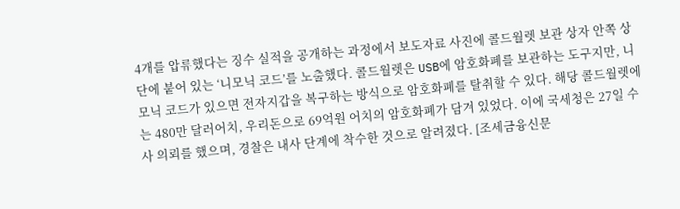4개를 압류했다는 징수 실적을 공개하는 과정에서 보도자료 사진에 콜드월렛 보관 상자 안쪽 상단에 붙어 있는 ‘니모닉 코드’를 노출했다. 콜드월렛은 USB에 암호화폐를 보관하는 도구지만, 니모닉 코드가 있으면 전자지갑을 복구하는 방식으로 암호화폐를 탈취할 수 있다. 해당 콜드월렛에는 480만 달러어치, 우리돈으로 69억원 어치의 암호화폐가 담겨 있었다. 이에 국세청은 27일 수사 의뢰를 했으며, 경찰은 내사 단계에 착수한 것으로 알려졌다. [조세금융신문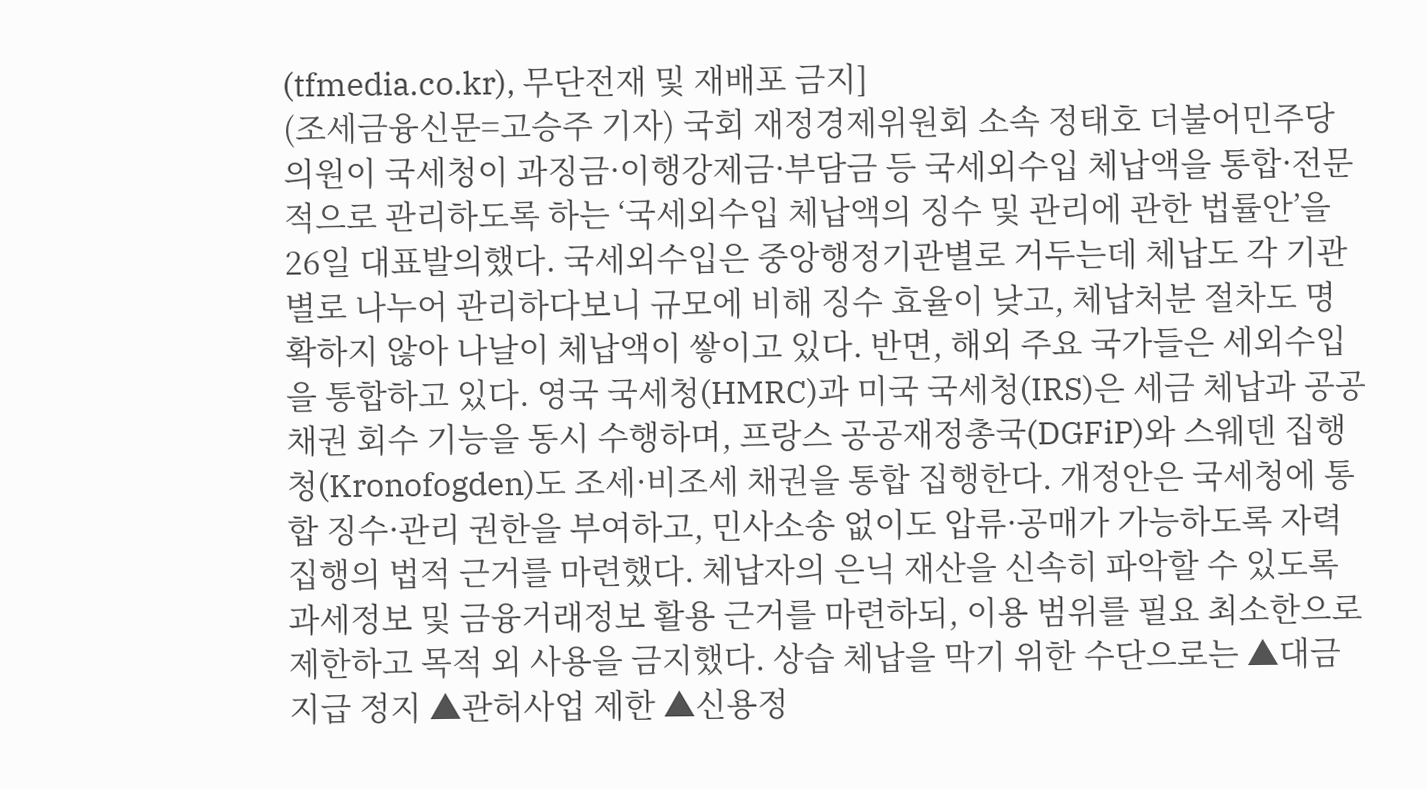(tfmedia.co.kr), 무단전재 및 재배포 금지]
(조세금융신문=고승주 기자) 국회 재정경제위원회 소속 정태호 더불어민주당 의원이 국세청이 과징금·이행강제금·부담금 등 국세외수입 체납액을 통합·전문적으로 관리하도록 하는 ‘국세외수입 체납액의 징수 및 관리에 관한 법률안’을 26일 대표발의했다. 국세외수입은 중앙행정기관별로 거두는데 체납도 각 기관별로 나누어 관리하다보니 규모에 비해 징수 효율이 낮고, 체납처분 절차도 명확하지 않아 나날이 체납액이 쌓이고 있다. 반면, 해외 주요 국가들은 세외수입을 통합하고 있다. 영국 국세청(HMRC)과 미국 국세청(IRS)은 세금 체납과 공공채권 회수 기능을 동시 수행하며, 프랑스 공공재정총국(DGFiP)와 스웨덴 집행청(Kronofogden)도 조세·비조세 채권을 통합 집행한다. 개정안은 국세청에 통합 징수·관리 권한을 부여하고, 민사소송 없이도 압류·공매가 가능하도록 자력집행의 법적 근거를 마련했다. 체납자의 은닉 재산을 신속히 파악할 수 있도록 과세정보 및 금융거래정보 활용 근거를 마련하되, 이용 범위를 필요 최소한으로 제한하고 목적 외 사용을 금지했다. 상습 체납을 막기 위한 수단으로는 ▲대금지급 정지 ▲관허사업 제한 ▲신용정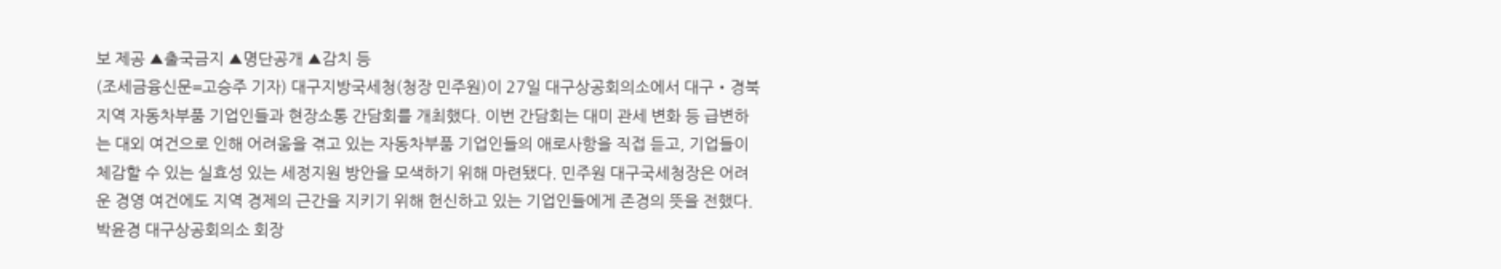보 제공 ▲출국금지 ▲명단공개 ▲감치 등
(조세금융신문=고승주 기자) 대구지방국세청(청장 민주원)이 27일 대구상공회의소에서 대구・경북 지역 자동차부품 기업인들과 현장소통 간담회를 개최했다. 이번 간담회는 대미 관세 변화 등 급변하는 대외 여건으로 인해 어려움을 겪고 있는 자동차부품 기업인들의 애로사항을 직접 듣고, 기업들이 체감할 수 있는 실효성 있는 세정지원 방안을 모색하기 위해 마련됐다. 민주원 대구국세청장은 어려운 경영 여건에도 지역 경제의 근간을 지키기 위해 헌신하고 있는 기업인들에게 존경의 뜻을 전했다. 박윤경 대구상공회의소 회장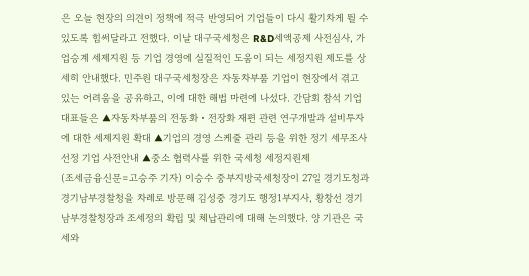은 오늘 현장의 의견이 정책에 적극 반영되어 기업들이 다시 활기차게 뛸 수 있도록 힘써달라고 전했다. 이날 대구국세청은 R&D세액공제 사전심사, 가업승계 세제지원 등 기업 경영에 실질적인 도움이 되는 세정지원 제도를 상세히 안내했다. 민주원 대구국세청장은 자동차부품 기업이 현장에서 겪고 있는 어려움을 공유하고, 이에 대한 해법 마련에 나섰다. 간담회 참석 기업 대표들은 ▲자동차부품의 전동화・전장화 재편 관련 연구개발과 설비투자에 대한 세제지원 확대 ▲기업의 경영 스케줄 관리 등을 위한 정기 세무조사 선정 기업 사전안내 ▲중소 협력사를 위한 국세청 세정지원제
(조세금융신문=고승주 기자) 이승수 중부지방국세청장이 27일 경기도청과 경기남부경찰청을 차례로 방문해 김성중 경기도 행정1부지사, 황창선 경기남부경찰청장과 조세정의 확립 및 체납관리에 대해 논의했다. 양 기관은 국세와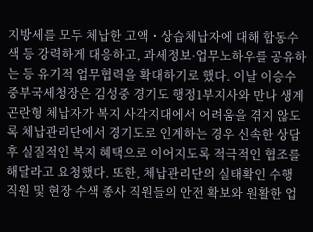지방세를 모두 체납한 고액・상습체납자에 대해 합동수색 등 강력하게 대응하고, 과세정보·업무노하우를 공유하는 등 유기적 업무협력을 확대하기로 했다. 이날 이승수 중부국세청장은 김성중 경기도 행정1부지사와 만나 생계곤란형 체납자가 복지 사각지대에서 어려움을 겪지 않도록 체납관리단에서 경기도로 인계하는 경우 신속한 상담 후 실질적인 복지 혜택으로 이어지도록 적극적인 협조를 해달라고 요청했다. 또한, 체납관리단의 실태확인 수행 직원 및 현장 수색 종사 직원들의 안전 확보와 원활한 업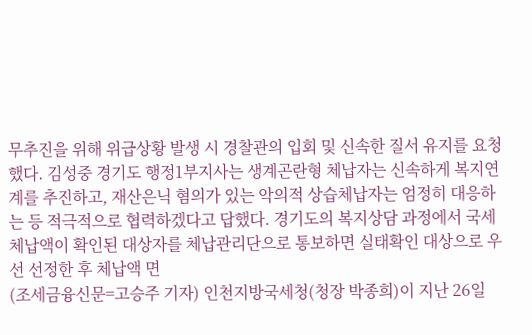무추진을 위해 위급상황 발생 시 경찰관의 입회 및 신속한 질서 유지를 요청했다. 김성중 경기도 행정1부지사는 생계곤란형 체납자는 신속하게 복지연계를 추진하고, 재산은닉 혐의가 있는 악의적 상습체납자는 엄정히 대응하는 등 적극적으로 협력하겠다고 답했다. 경기도의 복지상담 과정에서 국세 체납액이 확인된 대상자를 체납관리단으로 통보하면 실태확인 대상으로 우선 선정한 후 체납액 면
(조세금융신문=고승주 기자) 인천지방국세청(청장 박종희)이 지난 26일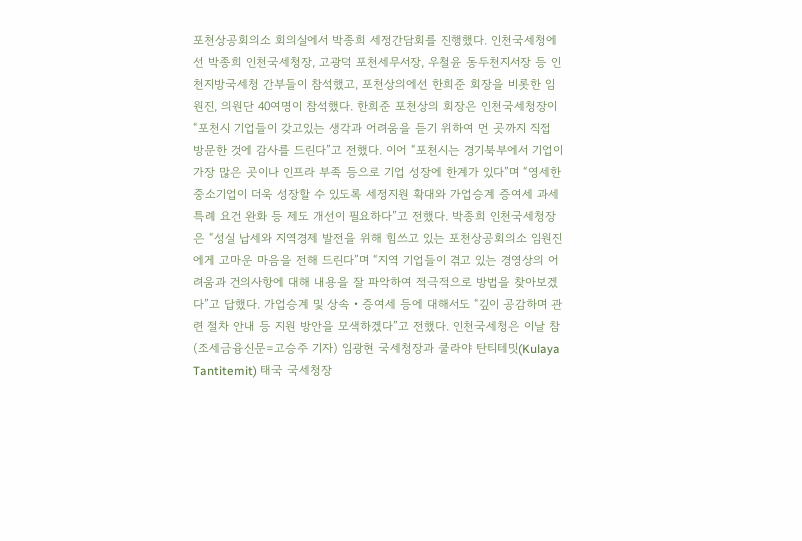포천상공회의소 회의실에서 박종희 세정간담회를 진행했다. 인천국세청에선 박종희 인천국세청장, 고광덕 포천세무서장, 우철윤 동두천지서장 등 인천지방국세청 간부들이 참석했고, 포천상의에선 한희준 회장을 비롯한 임원진, 의원단 40여명이 참석했다. 한희준 포천상의 회장은 인천국세청장이 “포천시 기업들이 갖고있는 생각과 어려움을 듣기 위하여 먼 곳까지 직접 방문한 것에 감사를 드린다”고 전했다. 이어 “포천시는 경기북부에서 기업이 가장 많은 곳이나 인프라 부족 등으로 기업 성장에 한계가 있다”며 “영세한 중소기업이 더욱 성장할 수 있도록 세정지원 확대와 가업승계 증여세 과세특례 요건 완화 등 제도 개선이 필요하다”고 전했다. 박종희 인천국세청장은 “성실 납세와 지역경제 발전을 위해 힘쓰고 있는 포천상공회의소 임원진에게 고마운 마음을 전해 드린다”며 “지역 기업들이 겪고 있는 경영상의 어려움과 건의사항에 대해 내용을 잘 파악하여 적극적으로 방법을 찾아보겠다”고 답했다. 가업승계 및 상속・증여세 등에 대해서도 “깊이 공감하며 관련 절차 안내 등 지원 방안을 모색하겠다”고 전했다. 인천국세청은 이날 참
(조세금융신문=고승주 기자) 임광현 국세청장과 쿨라야 탄티테밋(Kulaya Tantitemit) 태국 국세청장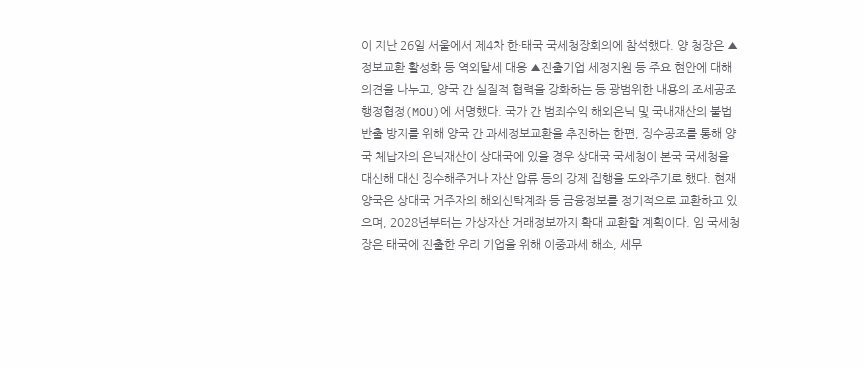이 지난 26일 서울에서 제4차 한·태국 국세청장회의에 참석했다. 양 청장은 ▲정보교환 활성화 등 역외탈세 대응 ▲진출기업 세정지원 등 주요 현안에 대해 의견을 나누고, 양국 간 실질적 협력을 강화하는 등 광범위한 내용의 조세공조 행정협정(MOU)에 서명했다. 국가 간 범죄수익 해외은닉 및 국내재산의 불법반출 방지를 위해 양국 간 과세정보교환을 추진하는 한편, 징수공조를 통해 양국 체납자의 은닉재산이 상대국에 있을 경우 상대국 국세청이 본국 국세청을 대신해 대신 징수해주거나 자산 압류 등의 강제 집행을 도와주기로 했다. 현재 양국은 상대국 거주자의 해외신탁계좌 등 금융정보를 정기적으로 교환하고 있으며, 2028년부터는 가상자산 거래정보까지 확대 교환할 계획이다. 임 국세청장은 태국에 진출한 우리 기업을 위해 이중과세 해소, 세무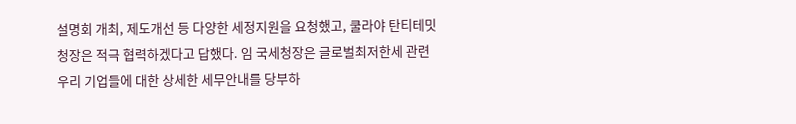설명회 개최, 제도개선 등 다양한 세정지원을 요청했고, 쿨라야 탄티테밋 청장은 적극 협력하겠다고 답했다. 임 국세청장은 글로벌최저한세 관련 우리 기업들에 대한 상세한 세무안내를 당부하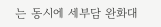는 동시에 세부담 완화대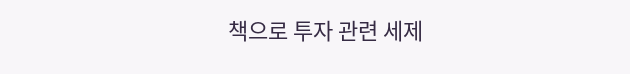책으로 투자 관련 세제